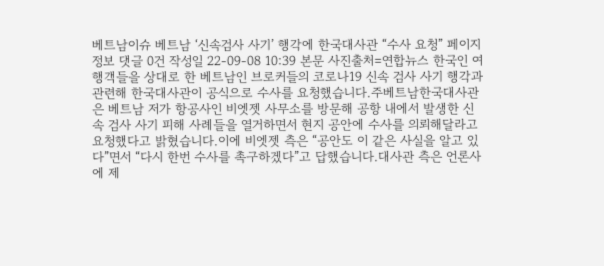베트남이슈 베트남 ‘신속검사 사기’ 행각에 한국대사관 “수사 요청” 페이지 정보 댓글 0건 작성일 22-09-08 10:39 본문 사진출처=연합뉴스 한국인 여행객들을 상대로 한 베트남인 브로커들의 코로나19 신속 검사 사기 행각과 관련해 한국대사관이 공식으로 수사를 요청했습니다.주베트남한국대사관은 베트남 저가 항공사인 비엣젯 사무소를 방문해 공항 내에서 발생한 신속 검사 사기 피해 사례들을 열거하면서 현지 공안에 수사를 의뢰해달라고 요청했다고 밝혔습니다.이에 비엣젯 측은 “공안도 이 같은 사실을 알고 있다”면서 “다시 한번 수사를 촉구하겠다”고 답했습니다.대사관 측은 언론사에 제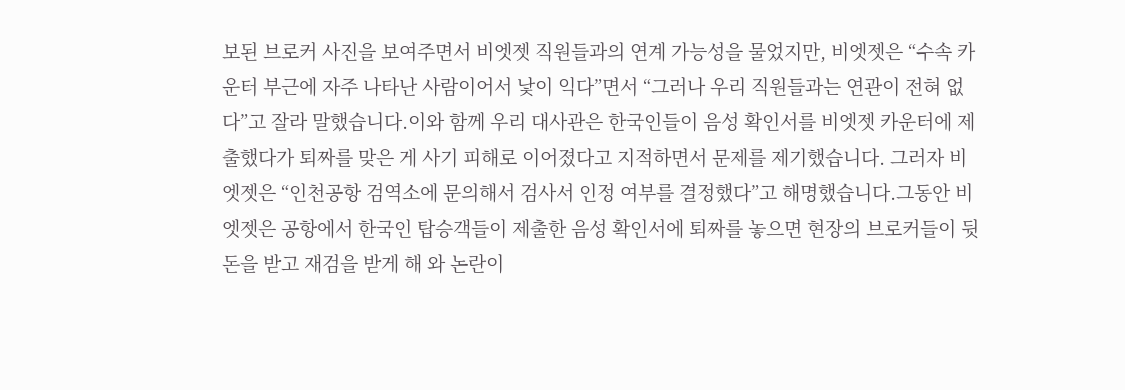보된 브로커 사진을 보여주면서 비엣젯 직원들과의 연계 가능성을 물었지만, 비엣젯은 “수속 카운터 부근에 자주 나타난 사람이어서 낯이 익다”면서 “그러나 우리 직원들과는 연관이 전혀 없다”고 잘라 말했습니다.이와 함께 우리 대사관은 한국인들이 음성 확인서를 비엣젯 카운터에 제출했다가 퇴짜를 맞은 게 사기 피해로 이어졌다고 지적하면서 문제를 제기했습니다. 그러자 비엣젯은 “인천공항 검역소에 문의해서 검사서 인정 여부를 결정했다”고 해명했습니다.그동안 비엣젯은 공항에서 한국인 탑승객들이 제출한 음성 확인서에 퇴짜를 놓으면 현장의 브로커들이 뒷돈을 받고 재검을 받게 해 와 논란이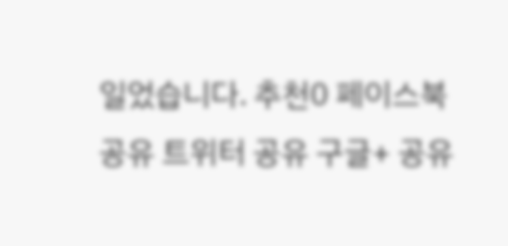일었습니다. 추천0 페이스북 공유 트위터 공유 구글+ 공유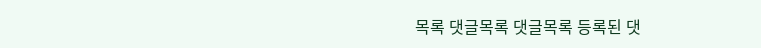목록 댓글목록 댓글목록 등록된 댓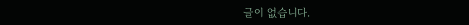글이 없습니다.